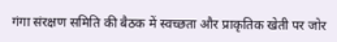गंगा संरक्षण समिति की बैठक में स्वच्छता और प्राकृतिक खेती पर जोर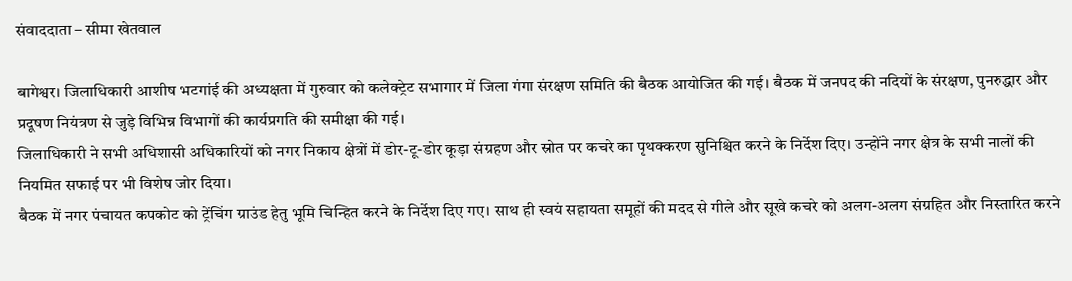संवाददाता – सीमा खेतवाल

बागेश्वर। जिलाधिकारी आशीष भटगांई की अध्यक्षता में गुरुवार को कलेक्ट्रेट सभागार में जिला गंगा संरक्षण समिति की बैठक आयोजित की गई। बैठक में जनपद की नदियों के संरक्षण, पुनरुद्धार और प्रदूषण नियंत्रण से जुड़े विभिन्न विभागों की कार्यप्रगति की समीक्षा की गई।
जिलाधिकारी ने सभी अधिशासी अधिकारियों को नगर निकाय क्षेत्रों में डोर-टू-डोर कूड़ा संग्रहण और स्रोत पर कचरे का पृथक्करण सुनिश्चित करने के निर्देश दिए। उन्होंने नगर क्षेत्र के सभी नालों की नियमित सफाई पर भी विशेष जोर दिया।
बैठक में नगर पंचायत कपकोट को ट्रेंचिंग ग्राउंड हेतु भूमि चिन्हित करने के निर्देश दिए गए। साथ ही स्वयं सहायता समूहों की मदद से गीले और सूखे कचरे को अलग-अलग संग्रहित और निस्तारित करने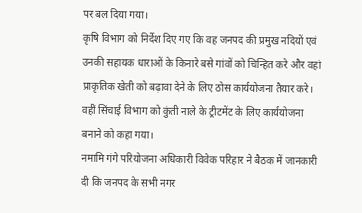पर बल दिया गया।
कृषि विभाग को निर्देश दिए गए कि वह जनपद की प्रमुख नदियों एवं उनकी सहायक धाराओं के किनारे बसे गांवों को चिन्हित करे और वहां प्राकृतिक खेती को बढ़ावा देने के लिए ठोस कार्ययोजना तैयार करे। वहीं सिंचाई विभाग को कुंती नाले के ट्रीटमेंट के लिए कार्ययोजना बनाने को कहा गया।
नमामि गंगे परियोजना अधिकारी विवेक परिहार ने बैठक में जानकारी दी कि जनपद के सभी नगर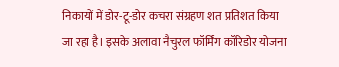निकायों में डोर-टू-डोर कचरा संग्रहण शत प्रतिशत किया जा रहा है। इसके अलावा नैचुरल फॉर्मिंग कॉरिडोर योजना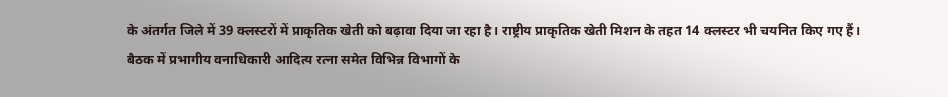के अंतर्गत जिले में 39 क्लस्टरों में प्राकृतिक खेती को बढ़ावा दिया जा रहा है। राष्ट्रीय प्राकृतिक खेती मिशन के तहत 14 क्लस्टर भी चयनित किए गए हैं।
बैठक में प्रभागीय वनाधिकारी आदित्य रत्ना समेत विभिन्न विभागों के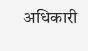अधिकारी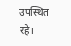उपस्थित रहे।